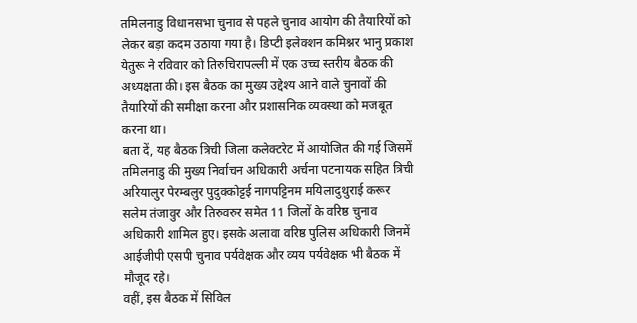तमिलनाडु विधानसभा चुनाव से पहले चुनाव आयोग की तैयारियों को लेकर बड़ा कदम उठाया गया है। डिप्टी इलेक्शन कमिश्नर भानु प्रकाश येतुरू ने रविवार को तिरुचिरापल्ली में एक उच्च स्तरीय बैठक की अध्यक्षता की। इस बैठक का मुख्य उद्देश्य आने वाले चुनावों की तैयारियों की समीक्षा करना और प्रशासनिक व्यवस्था को मजबूत करना था।
बता दें, यह बैठक त्रिची जिला कलेक्टरेट में आयोजित की गई जिसमें तमिलनाडु की मुख्य निर्वाचन अधिकारी अर्चना पटनायक सहित त्रिची अरियालुर पेरम्बलुर पुदुक्कोट्टई नागपट्टिनम मयिलादुथुराई करूर सलेम तंजावुर और तिरुवरुर समेत 11 जिलों के वरिष्ठ चुनाव अधिकारी शामिल हुए। इसके अलावा वरिष्ठ पुलिस अधिकारी जिनमें आईजीपी एसपी चुनाव पर्यवेक्षक और व्यय पर्यवेक्षक भी बैठक में मौजूद रहे।
वहीं, इस बैठक में सिविल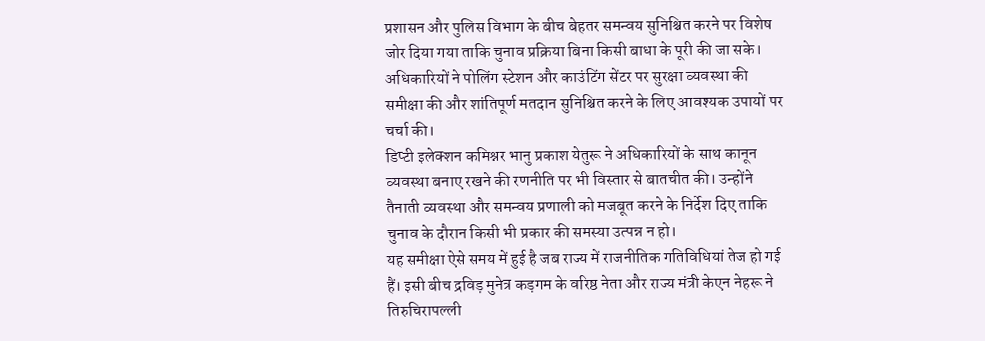प्रशासन और पुलिस विभाग के बीच बेहतर समन्वय सुनिश्चित करने पर विशेष जोर दिया गया ताकि चुनाव प्रक्रिया बिना किसी बाधा के पूरी की जा सके। अधिकारियों ने पोलिंग स्टेशन और काउंटिंग सेंटर पर सुरक्षा व्यवस्था की समीक्षा की और शांतिपूर्ण मतदान सुनिश्चित करने के लिए आवश्यक उपायों पर चर्चा की।
डिप्टी इलेक्शन कमिश्नर भानु प्रकाश येतुरू ने अधिकारियों के साथ कानून व्यवस्था बनाए रखने की रणनीति पर भी विस्तार से बातचीत की। उन्होंने तैनाती व्यवस्था और समन्वय प्रणाली को मजबूत करने के निर्देश दिए ताकि चुनाव के दौरान किसी भी प्रकार की समस्या उत्पन्न न हो।
यह समीक्षा ऐसे समय में हुई है जब राज्य में राजनीतिक गतिविधियां तेज हो गई हैं। इसी बीच द्रविड़ मुनेत्र कड़गम के वरिष्ठ नेता और राज्य मंत्री केएन नेहरू ने तिरुचिरापल्ली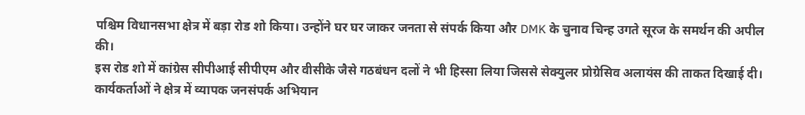पश्चिम विधानसभा क्षेत्र में बड़ा रोड शो किया। उन्होंने घर घर जाकर जनता से संपर्क किया और DMK के चुनाव चिन्ह उगते सूरज के समर्थन की अपील की।
इस रोड शो में कांग्रेस सीपीआई सीपीएम और वीसीके जैसे गठबंधन दलों ने भी हिस्सा लिया जिससे सेक्युलर प्रोग्रेसिव अलायंस की ताकत दिखाई दी। कार्यकर्ताओं ने क्षेत्र में व्यापक जनसंपर्क अभियान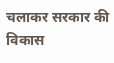चलाकर सरकार की विकास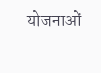योजनाओं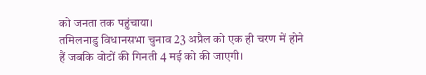को जनता तक पहुंचाया।
तमिलनाडु विधानसभा चुनाव 23 अप्रैल को एक ही चरण में होने हैं जबकि वोटों की गिनती 4 मई को की जाएगी।